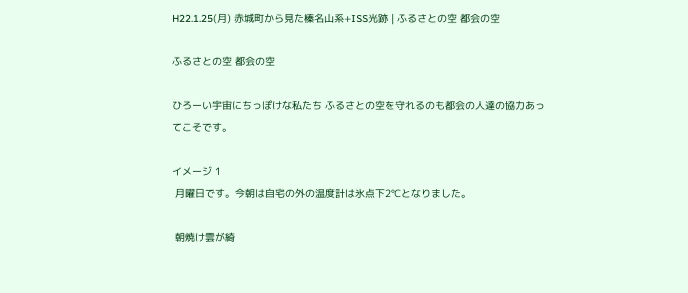H22.1.25(月) 赤城町から見た榛名山系+ISS光跡 | ふるさとの空 都会の空

ふるさとの空 都会の空

ひろーい宇宙にちっぽけな私たち ふるさとの空を守れるのも都会の人達の協力あってこそです。

イメージ 1
 月曜日です。今朝は自宅の外の温度計は氷点下2℃となりました。

 朝焼け雲が綺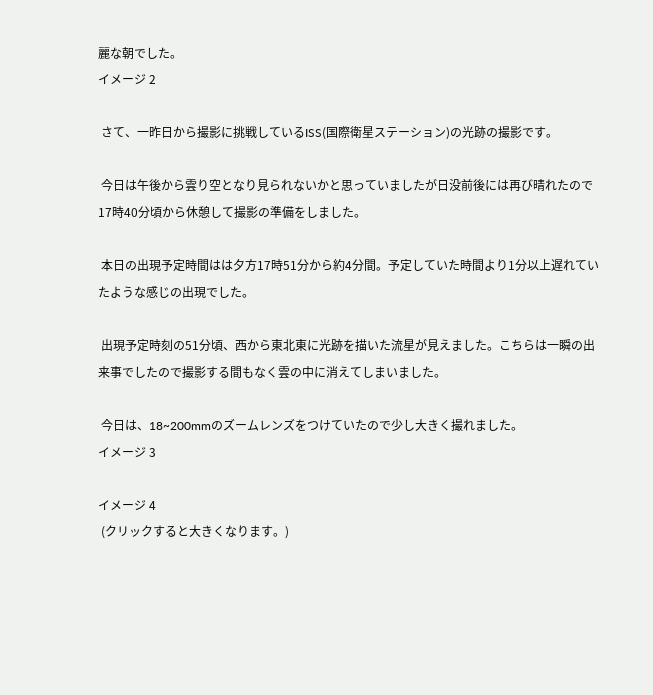麗な朝でした。
イメージ 2

 さて、一昨日から撮影に挑戦しているISS(国際衛星ステーション)の光跡の撮影です。

 今日は午後から雲り空となり見られないかと思っていましたが日没前後には再び晴れたので17時40分頃から休憩して撮影の準備をしました。

 本日の出現予定時間はは夕方17時51分から約4分間。予定していた時間より1分以上遅れていたような感じの出現でした。

 出現予定時刻の51分頃、西から東北東に光跡を描いた流星が見えました。こちらは一瞬の出来事でしたので撮影する間もなく雲の中に消えてしまいました。

 今日は、18~200mmのズームレンズをつけていたので少し大きく撮れました。
イメージ 3

イメージ 4
 (クリックすると大きくなります。)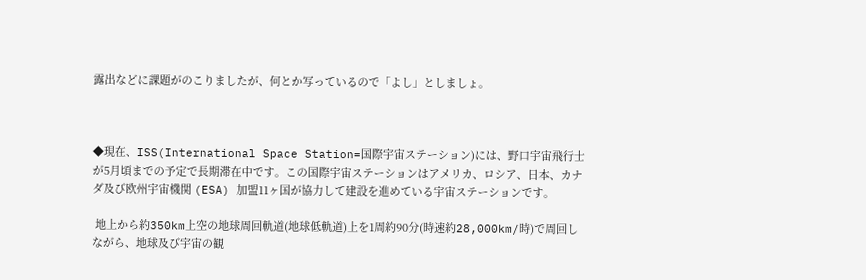露出などに課題がのこりましたが、何とか写っているので「よし」としましょ。



◆現在、ISS(International Space Station=国際宇宙ステーション)には、野口宇宙飛行士が5月頃までの予定で長期滞在中です。この国際宇宙ステーションはアメリカ、ロシア、日本、カナダ及び欧州宇宙機関 (ESA) 加盟11ヶ国が協力して建設を進めている宇宙ステーションです。

 地上から約350km上空の地球周回軌道(地球低軌道)上を1周約90分(時速約28,000km/時)で周回しながら、地球及び宇宙の観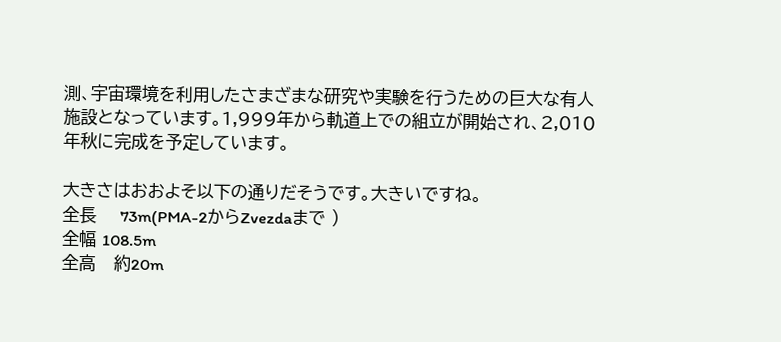測、宇宙環境を利用したさまざまな研究や実験を行うための巨大な有人施設となっています。1,999年から軌道上での組立が開始され、2,010年秋に完成を予定しています。

大きさはおおよそ以下の通りだそうです。大きいですね。
全長    73m(PMA-2からZvezdaまで )
全幅 108.5m
全高   約20m